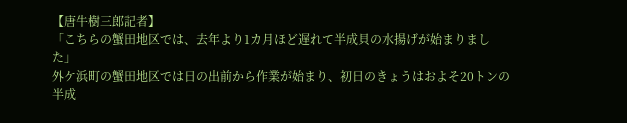【唐牛樹三郎記者】
「こちらの蟹田地区では、去年より1カ月ほど遅れて半成貝の水揚げが始まりました」
外ケ浜町の蟹田地区では日の出前から作業が始まり、初日のきょうはおよそ20トンの半成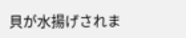貝が水揚げされま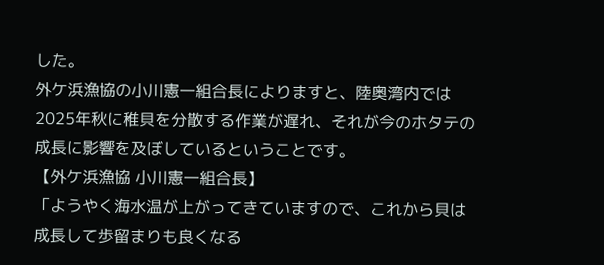した。
外ケ浜漁協の小川憲一組合長によりますと、陸奥湾内では2025年秋に稚貝を分散する作業が遅れ、それが今のホタテの成長に影響を及ぼしているということです。
【外ケ浜漁協 小川憲一組合長】
「ようやく海水温が上がってきていますので、これから貝は成長して歩留まりも良くなる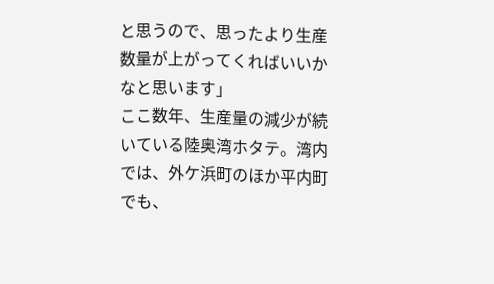と思うので、思ったより生産数量が上がってくればいいかなと思います」
ここ数年、生産量の減少が続いている陸奥湾ホタテ。湾内では、外ケ浜町のほか平内町でも、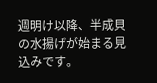週明け以降、半成貝の水揚げが始まる見込みです。